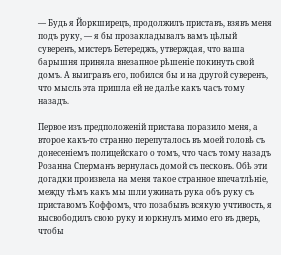— Будь я Йоркширецъ, продолжилъ приставъ, взявъ меня подъ руку, — я бы прозакладывалъ вамъ цѣлый суверенъ, мистеръ Бетереджъ, утверждая, что ваша барышня приняла внезапное рѣшеніе покинуть свой домъ. А выигравъ его, побился бы и на другой суверенъ, что мысль эта пришла ей не далѣе какъ часъ тому назадъ.

Первое изъ предположеній пристава поразило меня, а второе какъ-то странно перепуталось въ моей головѣ съ донесеніемъ полицейскаго о томъ, что часъ тому назадъ Розанна Сперманъ вернулась домой съ песковъ. Обѣ эти догадки произвела на меня такое странное впечатлѣніе, между тѣмъ какъ мы шли ужинать рука объ руку съ приставомъ Коффомъ, что позабывъ всякую учтивость, я высвободилъ свою руку и юркнулъ мимо его въ дверь, чтобы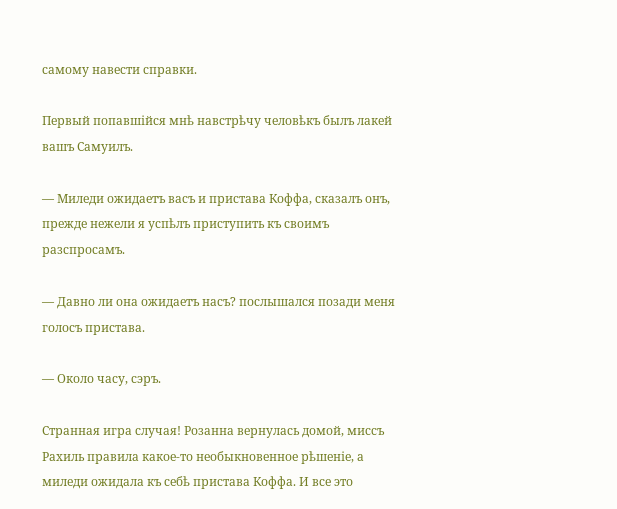самому навести справки.

Первый попавшійся мнѣ навстрѣчу человѣкъ былъ лакей вашъ Самуилъ.

— Миледи ожидаетъ васъ и пристава Коффа, сказалъ онъ, прежде нежели я успѣлъ приступить къ своимъ разспросамъ.

— Давно ли она ожидаетъ насъ? послышался позади меня голосъ пристава.

— Около часу, сэръ.

Странная игра случая! Розанна вернулась домой, миссъ Рахиль правила какое-то необыкновенное рѣшеніе, а миледи ожидала къ себѣ пристава Коффа. И все это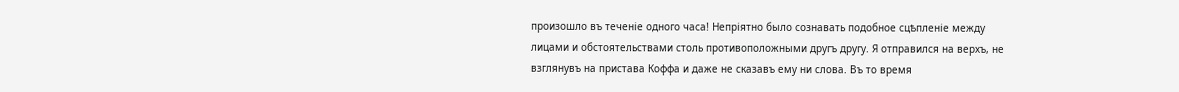произошло въ теченіе одного часа! Непріятно было сознавать подобное сцѣпленіе между лицами и обстоятельствами столь противоположными другъ другу. Я отправился на верхъ, не взглянувъ на пристава Коффа и даже не сказавъ ему ни слова. Въ то время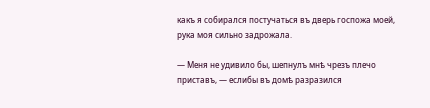какъ я собирался постучаться въ дверь госпожа моей, рука моя сильно задрожала.

— Меня не удивило бы, шепнулъ мнѣ чрезъ плечо приставъ, — еслибы въ домѣ разразился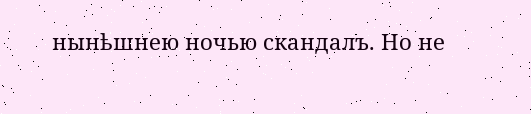нынѣшнею ночью скандалъ. Но не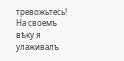тревожьтесь! На своемъ вѣку я улаживалъ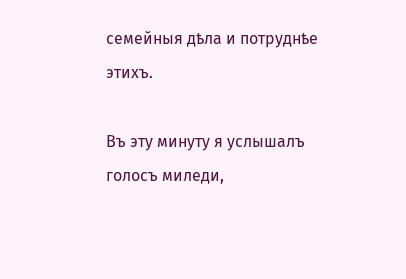семейныя дѣла и потруднѣе этихъ.

Въ эту минуту я услышалъ голосъ миледи,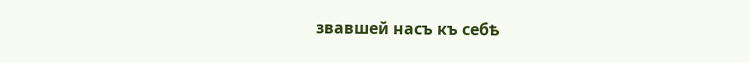звавшей насъ къ себѣ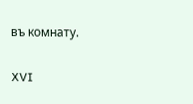въ комнату.

XVI